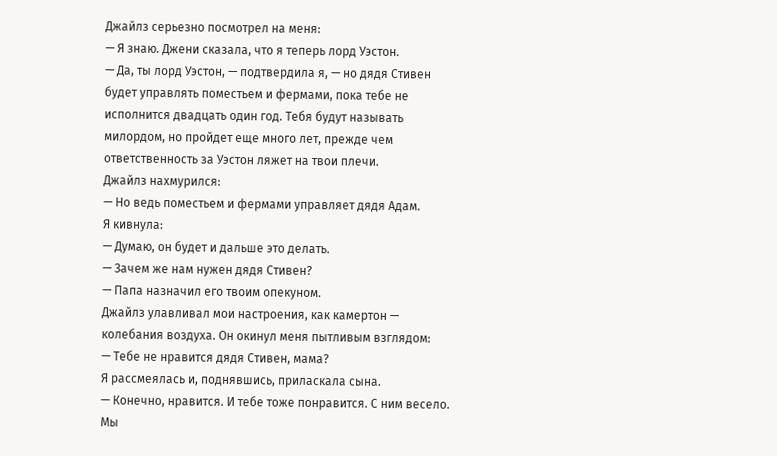Джайлз серьезно посмотрел на меня:
— Я знаю. Джени сказала, что я теперь лорд Уэстон.
— Да, ты лорд Уэстон, — подтвердила я, — но дядя Стивен будет управлять поместьем и фермами, пока тебе не исполнится двадцать один год. Тебя будут называть милордом, но пройдет еще много лет, прежде чем ответственность за Уэстон ляжет на твои плечи.
Джайлз нахмурился:
— Но ведь поместьем и фермами управляет дядя Адам.
Я кивнула:
— Думаю, он будет и дальше это делать.
— Зачем же нам нужен дядя Стивен?
— Папа назначил его твоим опекуном.
Джайлз улавливал мои настроения, как камертон — колебания воздуха. Он окинул меня пытливым взглядом:
— Тебе не нравится дядя Стивен, мама?
Я рассмеялась и, поднявшись, приласкала сына.
— Конечно, нравится. И тебе тоже понравится. С ним весело.
Мы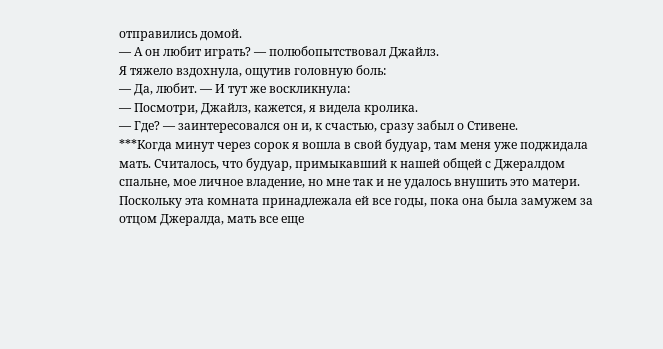отправились домой.
— А он любит играть? — полюбопытствовал Джайлз.
Я тяжело вздохнула, ощутив головную боль:
— Да, любит. — И тут же воскликнула:
— Посмотри, Джайлз, кажется, я видела кролика.
— Где? — заинтересовался он и, к счастью, сразу забыл о Стивене.
***Когда минут через сорок я вошла в свой будуар, там меня уже поджидала мать. Считалось, что будуар, примыкавший к нашей общей с Джералдом спальне, мое личное владение, но мне так и не удалось внушить это матери. Поскольку эта комната принадлежала ей все годы, пока она была замужем за отцом Джералда, мать все еще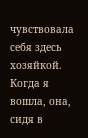чувствовала себя здесь хозяйкой.
Когда я вошла, она, сидя в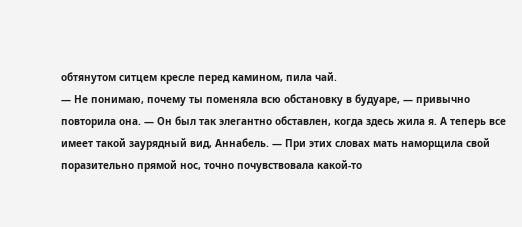обтянутом ситцем кресле перед камином, пила чай.
— Не понимаю, почему ты поменяла всю обстановку в будуаре, — привычно повторила она. — Он был так элегантно обставлен, когда здесь жила я. А теперь все имеет такой заурядный вид, Аннабель. — При этих словах мать наморщила свой поразительно прямой нос, точно почувствовала какой-то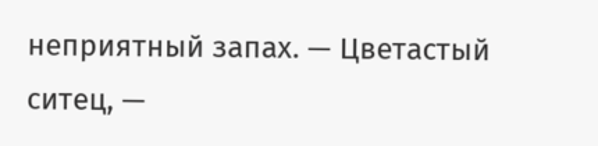неприятный запах. — Цветастый ситец, —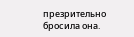презрительно бросила она.